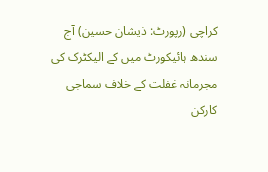کراچی (رپورٹ: ذیشان حسین) آج سندھ ہائیکورٹ میں کے الیکٹرک کی مجرمانہ غفلت کے خلاف سماجی کارکن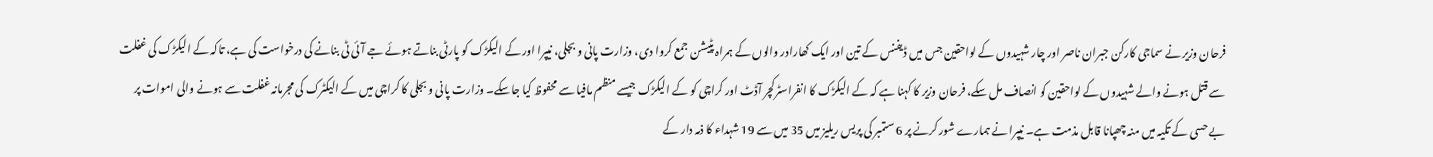فرحان وزیر نے سماجی کارکن جبران ناصر اور چار شہیدوں کے لواحقین جس میں ڈیفنس کے تین اور ایک کھارادر والوں کے ہمراہ پٹیشن جمع کروا دی، وزارت پانی و بجلی، نیپرا اور کے الیکڑک کو پارٹی بناتے ہوئے جے آئی ٹی بنانے کی درخواست کی ہے، تاکہ کے الیکڑک کی غفلت سے قتل ہونے والے شہیدوں کے لواحقین کو انصاف مل سکے، فرحان وزیر کا کہنا ہے کہ کے الیکڑک کا انفراسٹرکچر آڈٹ اور کراچی کو کے الیکڑک جیسے منظم مافیا سے محفوظ کیا جاسکے۔ وزارت پانی و بجلی کا کراچی میں کے الیکٹرک کی مجرمانہ غفلت سے ہونے والی اموات پر بے حسی کے تکیہ میں منہ چھپانا قابل مذمت ہے۔ نیپرا نے ہمارے شور کرنے پر 6 ستمبر کی پریس ریلیز میں 35 میں سے 19 شہداء کا ذمہ دار کے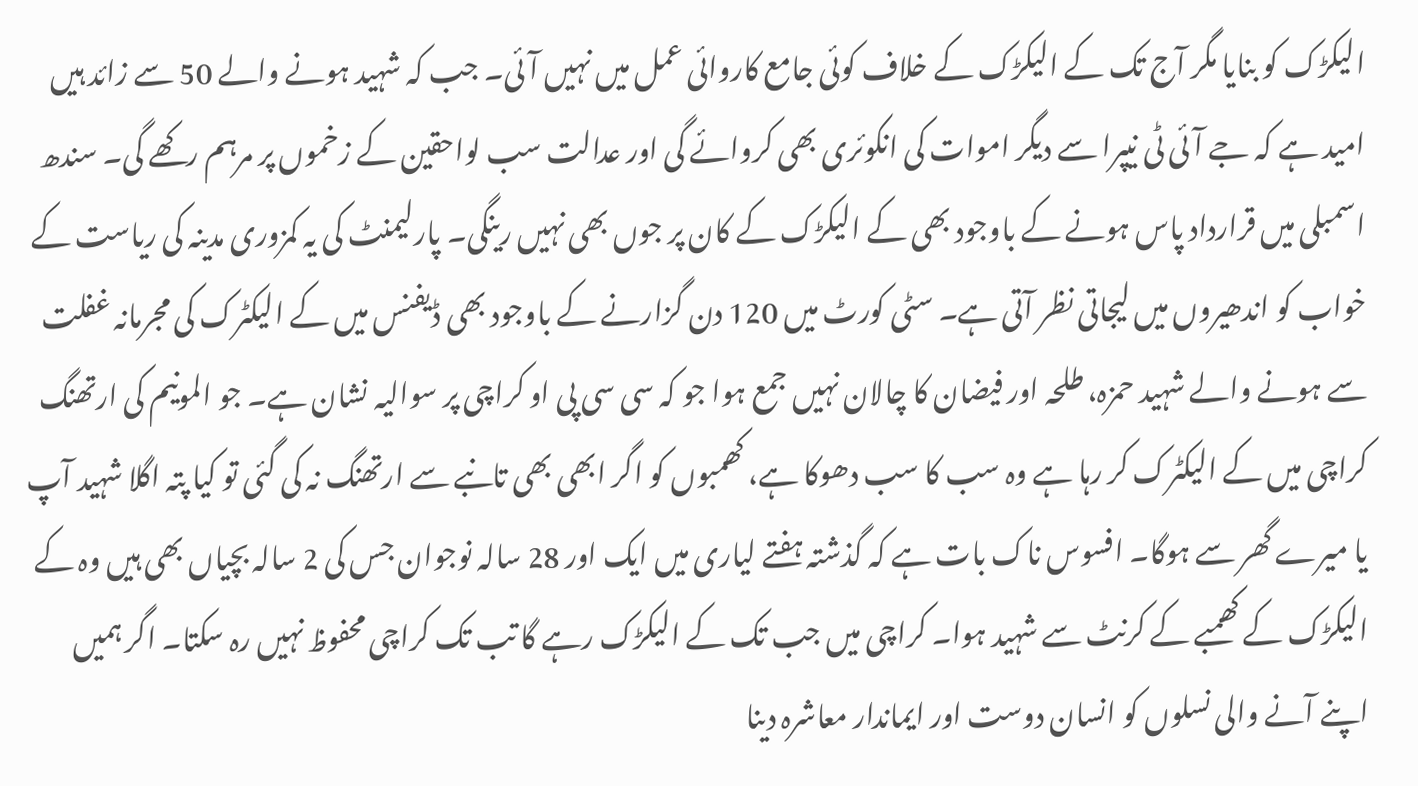الیکڑک کو بنایا مگر آج تک کے الیکڑک کے خلاف کوئی جامع کاروائی عمل میں نہیں آئی۔ جب کہ شہید ہونے والے 50 سے زائد ہیں امید ہے کہ جے آئی ٹی نیپرا سے دیگر اموات کی انکوئری بھی کروائے گی اور عدالت سب لواحقین کے زخموں پر مرہم رکھے گی۔ سندھ اسمبلی میں قرارداد پاس ہونے کے باوجود بھی کے الیکڑک کے کان پر جوں بھی نہیں رینگی۔ پارلیمنٹ کی یہ کمزوری مدینہ کی ریاست کے خواب کو اندھیروں میں لیجاتی نظر آتی ہے۔ سٹی کورٹ میں 120 دن گزارنے کے باوجود بھی ڈیفنس میں کے الیکٹرک کی مجرمانہ غفلت سے ہونے والے شہید حمزہ، طلحہ اور فیضان کا چالان نہیں جمع ہوا جو کہ سی سی پی او کراچی پر سوالیہ نشان ہے۔ جو المونیم کی ارتھنگ کراچی میں کے الیکٹرک کر رہا ہے وہ سب کا سب دھوکا ہے، کھمبوں کو اگر ابھی بھی تانبے سے ارتھنگ نہ کی گئی تو کیا پتہ اگلا شہید آپ یا میرے گھر سے ہوگا۔ افسوس ناک بات ہے کہ گذشتہ ہفتے لیاری میں ایک اور 28 سالہ نوجوان جس کی 2 سالہ بچیاں بھی ہیں وہ کے الیکڑک کے کھمبے کے کرنٹ سے شہید ہوا۔ کراچی میں جب تک کے الیکڑک رہے گا تب تک کراچی محفوظ نہیں رہ سکتا۔ اگر ہمیں اپنے آنے والی نسلوں کو انسان دوست اور ایماندار معاشرہ دینا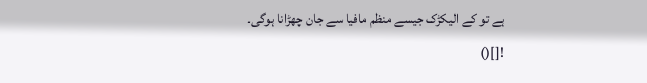ہے تو کے الیکڑک جیسے منظم مافیا سے جان چھڑانا ہوگی۔
![]()